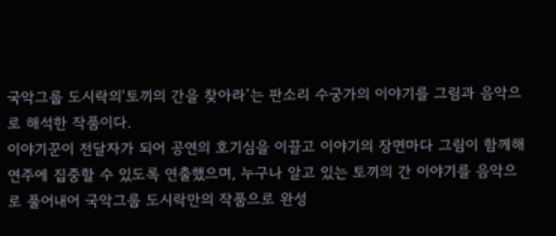국악그룹 도시락의‘토끼의 간을 찾아라’는 판소리 수궁가의 이야기를 그림과 음악으로 해석한 작품이다.
이야기꾼이 전달자가 되어 공연의 호기심을 이끌고 이야기의 장면마다 그림이 함께해 연주에 집중할 수 있도록 연출했으며, 누구나 알고 있는 토끼의 간 이야기를 음악으로 풀어내어 국악그룹 도시락만의 작품으로 완성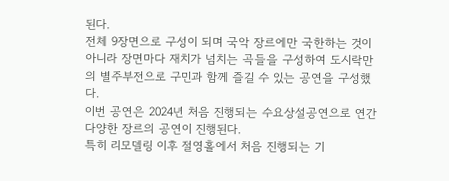된다.
전체 9장면으로 구성이 되며 국악 장르에만 국한하는 것이 아니라 장면마다 재치가 넘치는 곡들을 구성하여 도시락만의 별주부전으로 구민과 함께 즐길 수 있는 공연을 구성했다.
이번 공연은 2024년 처음 진행되는 수요상설공연으로 연간 다양한 장르의 공연이 진행된다.
특히 리모델링 이후 절영홀에서 처음 진행되는 기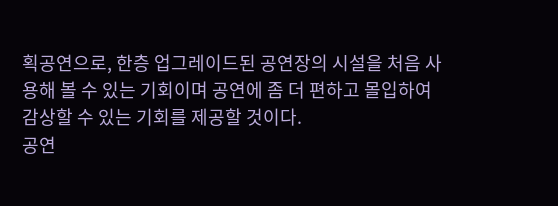획공연으로, 한층 업그레이드된 공연장의 시설을 처음 사용해 볼 수 있는 기회이며 공연에 좀 더 편하고 몰입하여 감상할 수 있는 기회를 제공할 것이다.
공연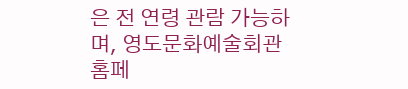은 전 연령 관람 가능하며, 영도문화예술회관 홈페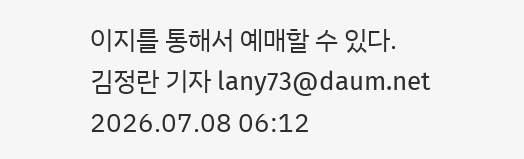이지를 통해서 예매할 수 있다.
김정란 기자 lany73@daum.net
2026.07.08 06:12